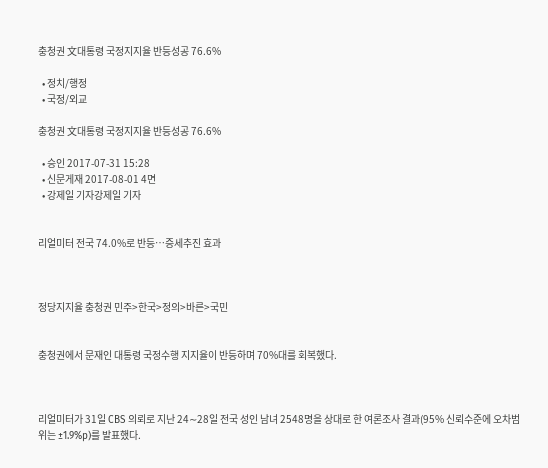충청권 文대통령 국정지지율 반등성공 76.6%

  • 정치/행정
  • 국정/외교

충청권 文대통령 국정지지율 반등성공 76.6%

  • 승인 2017-07-31 15:28
  • 신문게재 2017-08-01 4면
  • 강제일 기자강제일 기자


리얼미터 전국 74.0%로 반등…증세추진 효과



정당지지율 충청권 민주>한국>정의>바른>국민


충청권에서 문재인 대통령 국정수행 지지율이 반등하며 70%대를 회복했다.



리얼미터가 31일 CBS 의뢰로 지난 24∼28일 전국 성인 남녀 2548명을 상대로 한 여론조사 결과(95% 신뢰수준에 오차범위는 ±1.9%p)를 발표했다.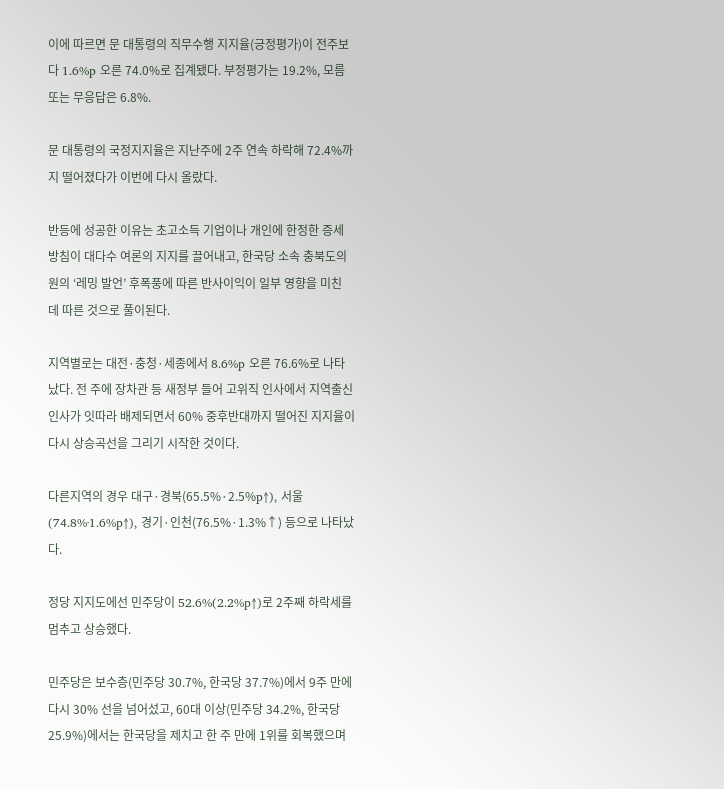이에 따르면 문 대통령의 직무수행 지지율(긍정평가)이 전주보다 1.6%p 오른 74.0%로 집계됐다. 부정평가는 19.2%, 모름 또는 무응답은 6.8%.

문 대통령의 국정지지율은 지난주에 2주 연속 하락해 72.4%까지 떨어졌다가 이번에 다시 올랐다.

반등에 성공한 이유는 초고소득 기업이나 개인에 한정한 증세 방침이 대다수 여론의 지지를 끌어내고, 한국당 소속 충북도의원의 ‘레밍 발언’ 후폭풍에 따른 반사이익이 일부 영향을 미친 데 따른 것으로 풀이된다.

지역별로는 대전·충청·세종에서 8.6%p 오른 76.6%로 나타났다. 전 주에 장차관 등 새정부 들어 고위직 인사에서 지역출신 인사가 잇따라 배제되면서 60% 중후반대까지 떨어진 지지율이 다시 상승곡선을 그리기 시작한 것이다.

다른지역의 경우 대구·경북(65.5%·2.5%p↑), 서울(74.8%·1.6%p↑), 경기·인천(76.5%·1.3%↑) 등으로 나타났다.

정당 지지도에선 민주당이 52.6%(2.2%p↑)로 2주째 하락세를 멈추고 상승했다.

민주당은 보수층(민주당 30.7%, 한국당 37.7%)에서 9주 만에 다시 30% 선을 넘어섰고, 60대 이상(민주당 34.2%, 한국당 25.9%)에서는 한국당을 제치고 한 주 만에 1위를 회복했으며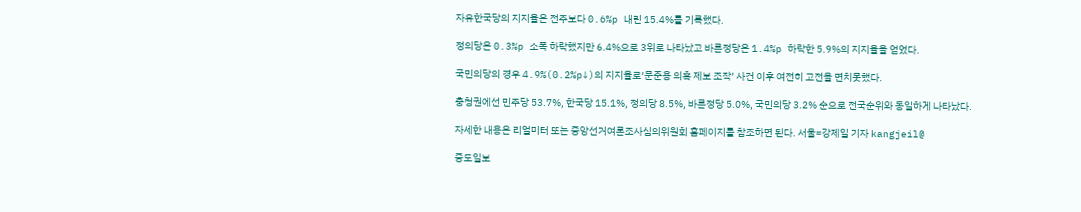자유한국당의 지지율은 전주보다 0.6%p 내린 15.4%를 기록했다.

정의당은 0.3%p 소폭 하락했지만 6.4%으로 3위로 나타났고 바른정당은 1.4%p 하락한 5.9%의 지지율을 얻었다.

국민의당의 경우 4.9%(0.2%p↓)의 지지율로‘문준용 의혹 제보 조작’ 사건 이후 여전히 고전을 면치못했다.

충청권에선 민주당 53.7%, 한국당 15.1%, 정의당 8.5%, 바른정당 5.0%, 국민의당 3.2% 순으로 전국순위와 동일하게 나타났다.

자세한 내용은 리얼미터 또는 중앙선거여론조사심의위원회 홈페이지를 참조하면 된다. 서울=강제일 기자 kangjeil@

중도일보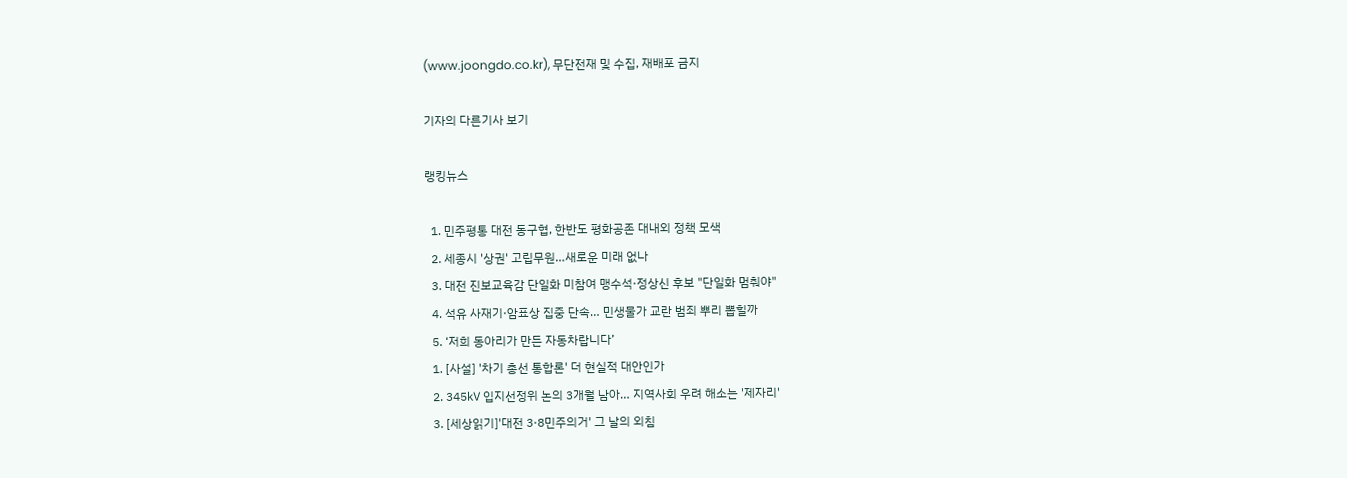(www.joongdo.co.kr), 무단전재 및 수집, 재배포 금지

기자의 다른기사 보기

랭킹뉴스

  1. 민주평통 대전 동구협, 한반도 평화공존 대내외 정책 모색
  2. 세종시 '상권' 고립무원…새로운 미래 없나
  3. 대전 진보교육감 단일화 미참여 맹수석·정상신 후보 "단일화 멈춰야"
  4. 석유 사재기·암표상 집중 단속… 민생물가 교란 범죄 뿌리 뽑힐까
  5. ‘저희 동아리가 만든 자동차랍니다’
  1. [사설] '차기 총선 통합론' 더 현실적 대안인가
  2. 345㎸ 입지선정위 논의 3개월 남아… 지역사회 우려 해소는 '제자리'
  3. [세상읽기]'대전 3·8민주의거' 그 날의 외침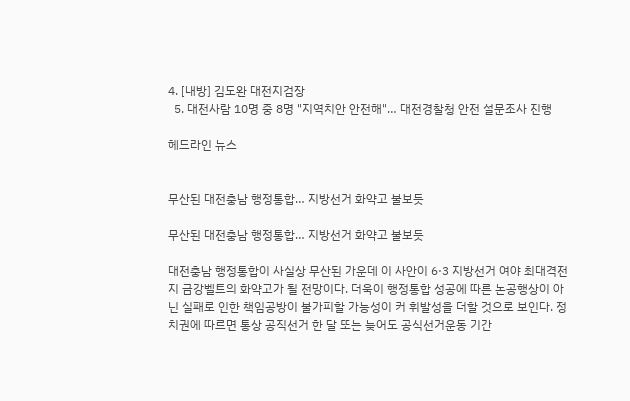4. [내방] 김도완 대전지검장
  5. 대전사람 10명 중 8명 "지역치안 안전해"… 대전경찰청 안전 설문조사 진행

헤드라인 뉴스


무산된 대전충남 행정통합… 지방선거 화약고 불보듯

무산된 대전충남 행정통합… 지방선거 화약고 불보듯

대전충남 행정통합이 사실상 무산된 가운데 이 사안이 6·3 지방선거 여야 최대격전지 금강벨트의 화약고가 될 전망이다. 더욱이 행정통합 성공에 따른 논공행상이 아닌 실패로 인한 책임공방이 불가피할 가능성이 커 휘발성을 더할 것으로 보인다. 정치권에 따르면 통상 공직선거 한 달 또는 늦어도 공식선거운동 기간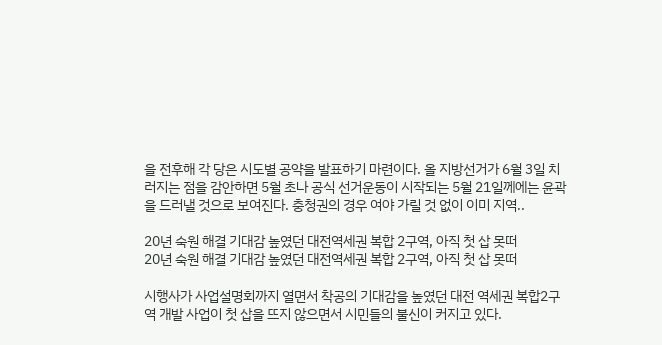을 전후해 각 당은 시도별 공약을 발표하기 마련이다. 올 지방선거가 6월 3일 치러지는 점을 감안하면 5월 초나 공식 선거운동이 시작되는 5월 21일께에는 윤곽을 드러낼 것으로 보여진다. 충청권의 경우 여야 가릴 것 없이 이미 지역..

20년 숙원 해결 기대감 높였던 대전역세권 복합 2구역, 아직 첫 삽 못떠
20년 숙원 해결 기대감 높였던 대전역세권 복합 2구역, 아직 첫 삽 못떠

시행사가 사업설명회까지 열면서 착공의 기대감을 높였던 대전 역세권 복합2구역 개발 사업이 첫 삽을 뜨지 않으면서 시민들의 불신이 커지고 있다.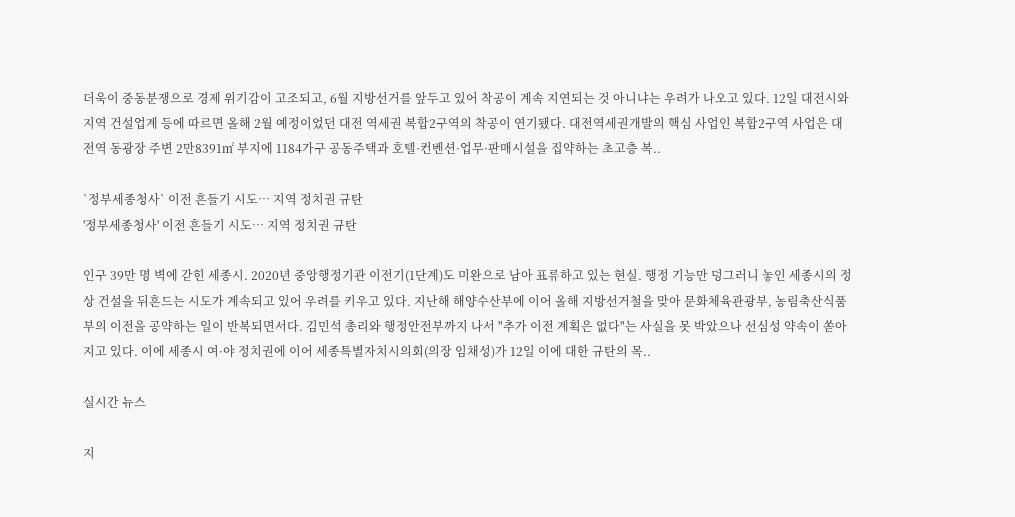더욱이 중동분쟁으로 경제 위기감이 고조되고, 6월 지방선거를 앞두고 있어 착공이 계속 지연되는 것 아니냐는 우려가 나오고 있다. 12일 대전시와 지역 건설업계 등에 따르면 올해 2월 예정이었던 대전 역세권 복합2구역의 착공이 연기됐다. 대전역세권개발의 핵심 사업인 복합2구역 사업은 대전역 동광장 주변 2만8391㎡ 부지에 1184가구 공동주택과 호텔·컨벤션·업무·판매시설을 집약하는 초고층 복..

`정부세종청사` 이전 흔들기 시도… 지역 정치권 규탄
'정부세종청사' 이전 흔들기 시도… 지역 정치권 규탄

인구 39만 명 벽에 갇힌 세종시. 2020년 중앙행정기관 이전기(1단계)도 미완으로 남아 표류하고 있는 현실. 행정 기능만 덩그러니 놓인 세종시의 정상 건설을 뒤흔드는 시도가 계속되고 있어 우려를 키우고 있다. 지난해 해양수산부에 이어 올해 지방선거철을 맞아 문화체육관광부, 농림축산식품부의 이전을 공약하는 일이 반복되면서다. 김민석 총리와 행정안전부까지 나서 "추가 이전 계획은 없다"는 사실을 못 박았으나 선심성 약속이 쏟아지고 있다. 이에 세종시 여·야 정치권에 이어 세종특별자치시의회(의장 임채성)가 12일 이에 대한 규탄의 목..

실시간 뉴스

지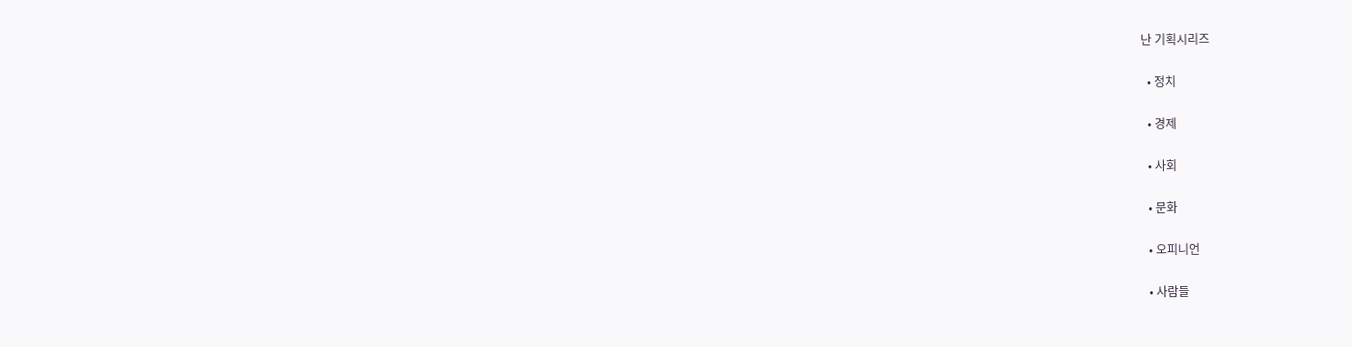난 기획시리즈

  • 정치

  • 경제

  • 사회

  • 문화

  • 오피니언

  • 사람들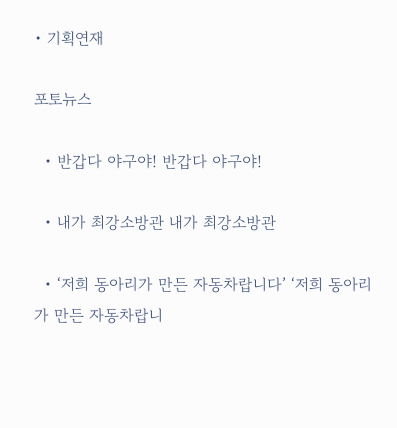• 기획연재

포토뉴스

  • 반갑다 야구야! 반갑다 야구야!

  • 내가 최강소방관 내가 최강소방관

  • ‘저희 동아리가 만든 자동차랍니다’ ‘저희 동아리가 만든 자동차랍니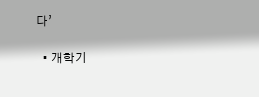다’

  • 개학기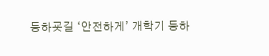등하굣길 ‘안전하게’ 개학기 등하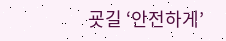굣길 ‘안전하게’